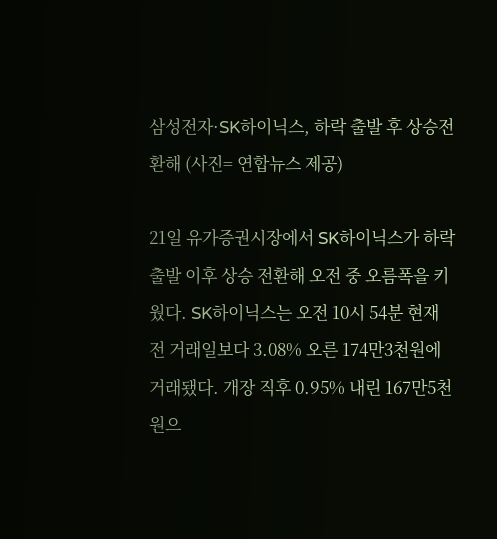삼성전자·SK하이닉스, 하락 출발 후 상승전환해 (사진= 연합뉴스 제공)

21일 유가증권시장에서 SK하이닉스가 하락 출발 이후 상승 전환해 오전 중 오름폭을 키웠다. SK하이닉스는 오전 10시 54분 현재 전 거래일보다 3.08% 오른 174만3천원에 거래됐다. 개장 직후 0.95% 내린 167만5천원으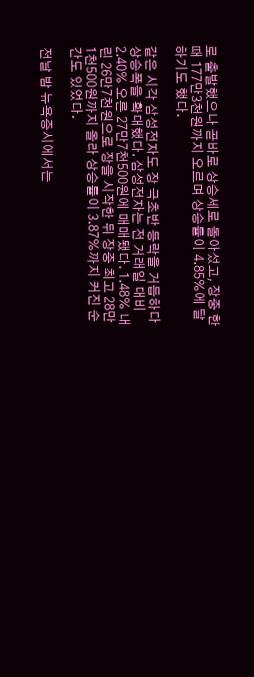로 출발했으나 곧바로 상승세로 돌아섰고, 장중 한때 177만3천원까지 오르며 상승률이 4.85%에 달하기도 했다.

같은 시각 삼성전자도 장 극초반 등락을 거듭하다 상승폭을 확대했다. 삼성전자는 전 거래일 대비 2.40% 오른 27만7천500원에 매매됐다. 1.48% 내린 26만7천원으로 장을 시작한 뒤 장중 최고 28만1천500원까지 올라 상승률이 3.87%까지 커진 순간도 있었다.

전날 밤 뉴욕증시에서는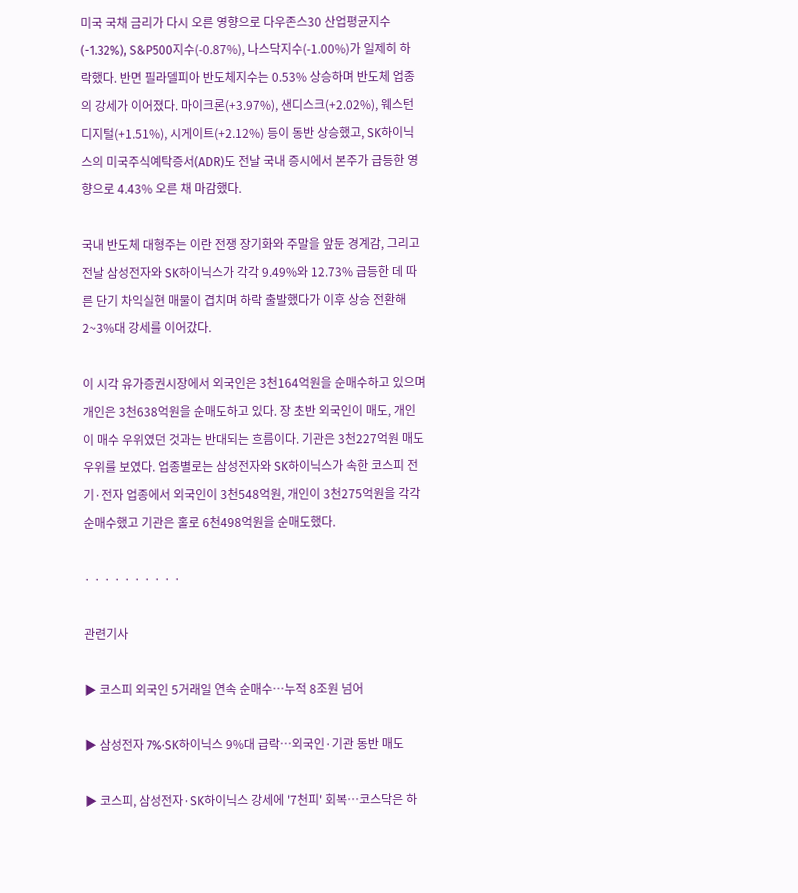미국 국채 금리가 다시 오른 영향으로 다우존스30 산업평균지수(-1.32%), S&P500지수(-0.87%), 나스닥지수(-1.00%)가 일제히 하락했다. 반면 필라델피아 반도체지수는 0.53% 상승하며 반도체 업종의 강세가 이어졌다. 마이크론(+3.97%), 샌디스크(+2.02%), 웨스턴디지털(+1.51%), 시게이트(+2.12%) 등이 동반 상승했고, SK하이닉스의 미국주식예탁증서(ADR)도 전날 국내 증시에서 본주가 급등한 영향으로 4.43% 오른 채 마감했다.

국내 반도체 대형주는 이란 전쟁 장기화와 주말을 앞둔 경계감, 그리고 전날 삼성전자와 SK하이닉스가 각각 9.49%와 12.73% 급등한 데 따른 단기 차익실현 매물이 겹치며 하락 출발했다가 이후 상승 전환해 2~3%대 강세를 이어갔다.

이 시각 유가증권시장에서 외국인은 3천164억원을 순매수하고 있으며 개인은 3천638억원을 순매도하고 있다. 장 초반 외국인이 매도, 개인이 매수 우위였던 것과는 반대되는 흐름이다. 기관은 3천227억원 매도 우위를 보였다. 업종별로는 삼성전자와 SK하이닉스가 속한 코스피 전기·전자 업종에서 외국인이 3천548억원, 개인이 3천275억원을 각각 순매수했고 기관은 홀로 6천498억원을 순매도했다.

· · · · · · · · · ·

관련기사

▶ 코스피 외국인 5거래일 연속 순매수…누적 8조원 넘어

▶ 삼성전자 7%·SK하이닉스 9%대 급락…외국인·기관 동반 매도

▶ 코스피, 삼성전자·SK하이닉스 강세에 '7천피' 회복…코스닥은 하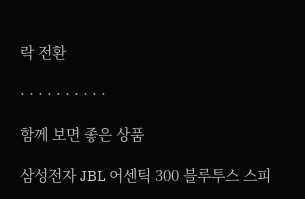락 전환

· · · · · · · · · ·

함께 보면 좋은 상품

삼성전자 JBL 어센틱 300 블루투스 스피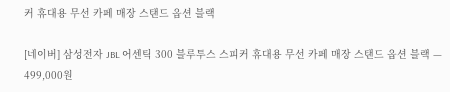커 휴대용 무선 카페 매장 스탠드 옵션 블랙

[네이버] 삼성전자 JBL 어센틱 300 블루투스 스피커 휴대용 무선 카페 매장 스탠드 옵션 블랙 — 499,000원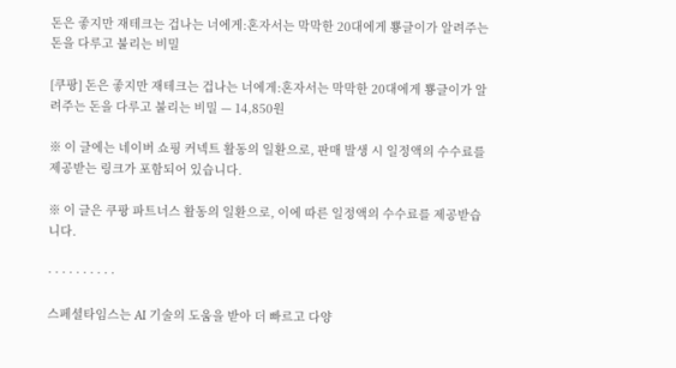돈은 좋지만 재테크는 겁나는 너에게:혼자서는 막막한 20대에게 뿅글이가 알려주는 돈을 다루고 불리는 비밀

[쿠팡] 돈은 좋지만 재테크는 겁나는 너에게:혼자서는 막막한 20대에게 뿅글이가 알려주는 돈을 다루고 불리는 비밀 — 14,850원

※ 이 글에는 네이버 쇼핑 커넥트 활동의 일환으로, 판매 발생 시 일정액의 수수료를 제공받는 링크가 포함되어 있습니다.

※ 이 글은 쿠팡 파트너스 활동의 일환으로, 이에 따른 일정액의 수수료를 제공받습니다.

· · · · · · · · · ·

스페셜타임스는 AI 기술의 도움을 받아 더 빠르고 다양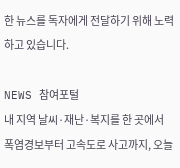한 뉴스를 독자에게 전달하기 위해 노력하고 있습니다.

NEWS 참여포털
내 지역 날씨·재난·복지를 한 곳에서
폭염경보부터 고속도로 사고까지, 오늘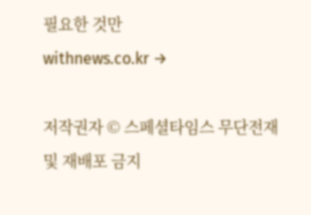필요한 것만
withnews.co.kr →

저작권자 © 스페셜타임스 무단전재 및 재배포 금지